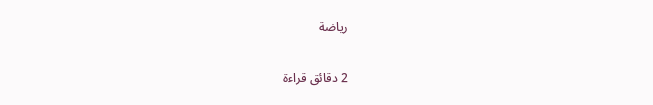رياضة

2 دقائق قراءة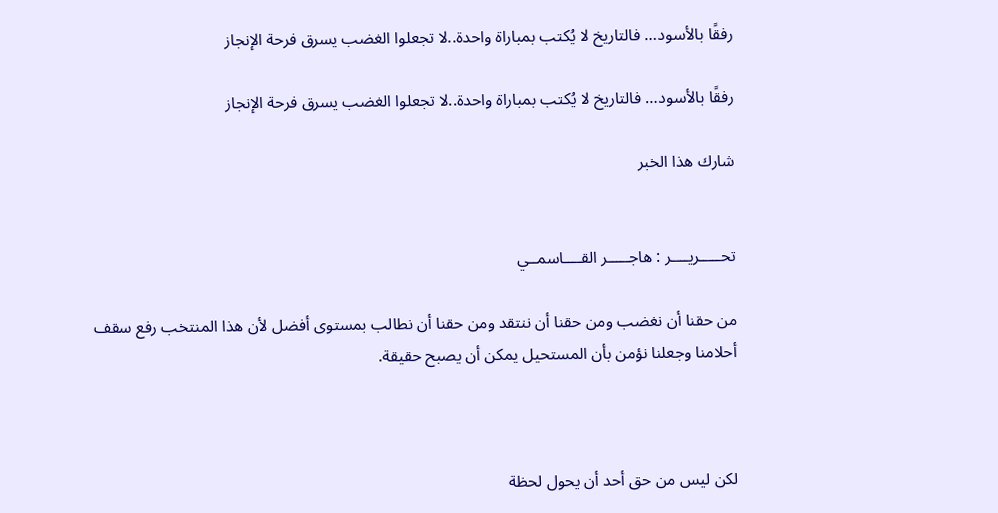رفقًا بالأسود… فالتاريخ لا يُكتب بمباراة واحدة..لا تجعلوا الغضب يسرق فرحة الإنجاز

رفقًا بالأسود… فالتاريخ لا يُكتب بمباراة واحدة..لا تجعلوا الغضب يسرق فرحة الإنجاز

شارك هذا الخبر


تحـــــريــــر : هاجـــــر القــــاسمــي

من حقنا أن نغضب ومن حقنا أن ننتقد ومن حقنا أن نطالب بمستوى أفضل لأن هذا المنتخب رفع سقف أحلامنا وجعلنا نؤمن بأن المستحيل يمكن أن يصبح حقيقة.



لكن ليس من حق أحد أن يحول لحظة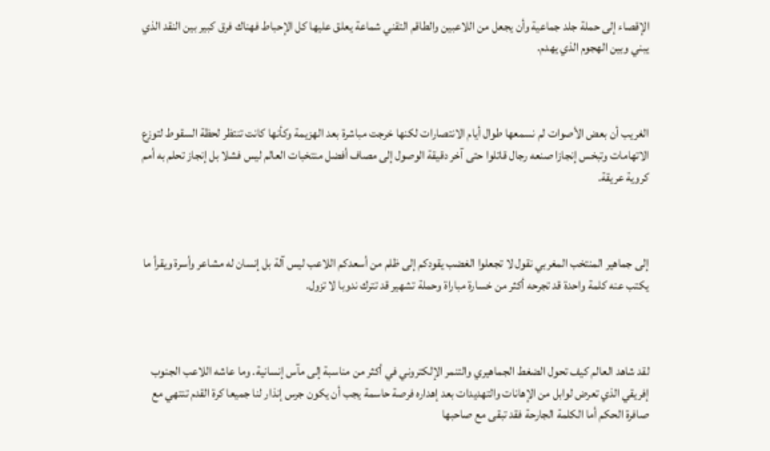الإقصاء إلى حملة جلد جماعية وأن يجعل من اللاعبين والطاقم التقني شماعة يعلق عليها كل الإحباط فهناك فرق كبير بين النقد الذي يبني وبين الهجوم الذي يهدم.



الغريب أن بعض الأصوات لم نسمعها طوال أيام الانتصارات لكنها خرجت مباشرة بعد الهزيمة وكأنها كانت تنتظر لحظة السقوط لتوزع الاتهامات وتبخس إنجازا صنعه رجال قاتلوا حتى آخر دقيقة الوصول إلى مصاف أفضل منتخبات العالم ليس فشلا بل إنجاز تحلم به أمم كروية عريقة.



إلى جماهير المنتخب المغربي نقول لا تجعلوا الغضب يقودكم إلى ظلم من أسعدكم اللاعب ليس آلة بل إنسان له مشاعر وأسرة ويقرأ ما يكتب عنه كلمة واحدة قد تجرحه أكثر من خسارة مباراة وحملة تشهير قد تترك ندوبا لا تزول.



لقد شاهد العالم كيف تحول الضغط الجماهيري والتنمر الإلكتروني في أكثر من مناسبة إلى مآس إنسانية. وما عاشه اللاعب الجنوب إفريقي الذي تعرض لوابل من الإهانات والتهديدات بعد إهداره فرصة حاسمة يجب أن يكون جرس إنذار لنا جميعا كرة القدم تنتهي مع صافرة الحكم أما الكلمة الجارحة فقد تبقى مع صاحبها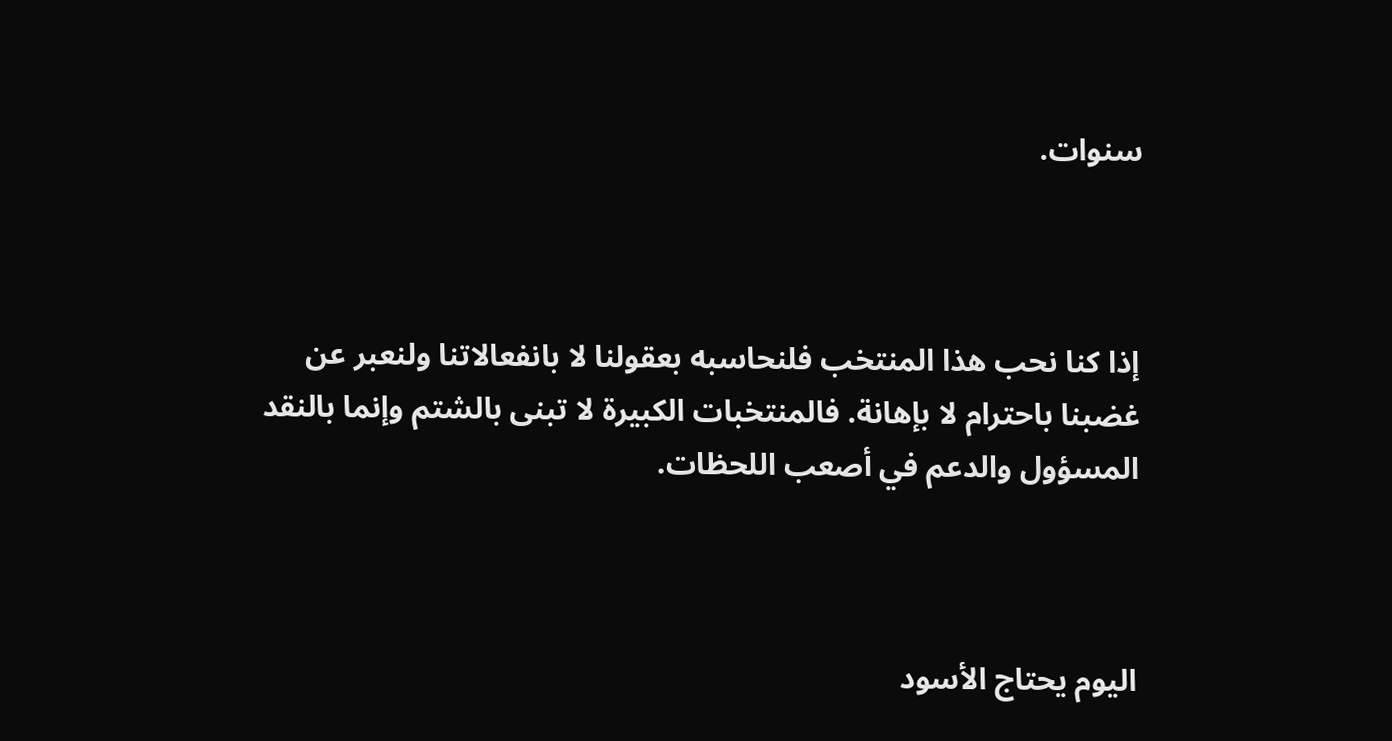سنوات.



إذا كنا نحب هذا المنتخب فلنحاسبه بعقولنا لا بانفعالاتنا ولنعبر عن غضبنا باحترام لا بإهانة. فالمنتخبات الكبيرة لا تبنى بالشتم وإنما بالنقد المسؤول والدعم في أصعب اللحظات.



اليوم يحتاج الأسود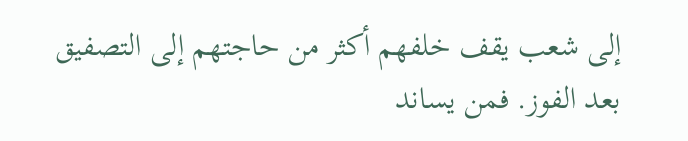إلى شعب يقف خلفهم أكثر من حاجتهم إلى التصفيق بعد الفوز. فمن يساند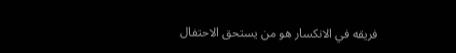فريقه في الانكسار هو من يستحق الاحتفال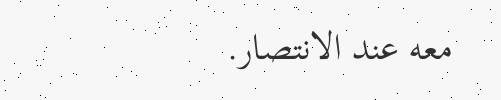معه عند الانتصار.